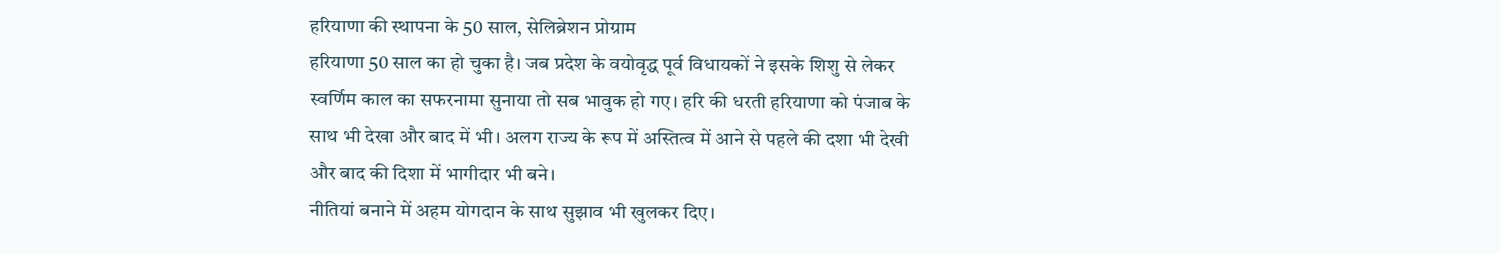हरियाणा की स्थापना के 50 साल, सेलिब्रेशन प्रोग्राम
हरियाणा 50 साल का हो चुका है। जब प्रदेश के वयोवृद्ध पूर्व विधायकों ने इसके शिशु से लेकर स्वर्णिम काल का सफरनामा सुनाया तो सब भावुक हो गए। हरि की धरती हरियाणा को पंजाब के साथ भी देखा और बाद में भी। अलग राज्य के रूप में अस्तित्व में आने से पहले की दशा भी देखी और बाद की दिशा में भागीदार भी बने।
नीतियां बनाने में अहम योगदान के साथ सुझाव भी खुलकर दिए।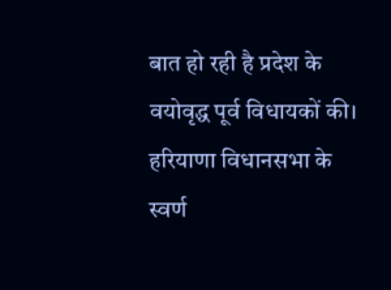बात हो रही है प्रदेश के वयोवृद्ध पूर्व विधायकों की। हरियाणा विधानसभा के स्वर्ण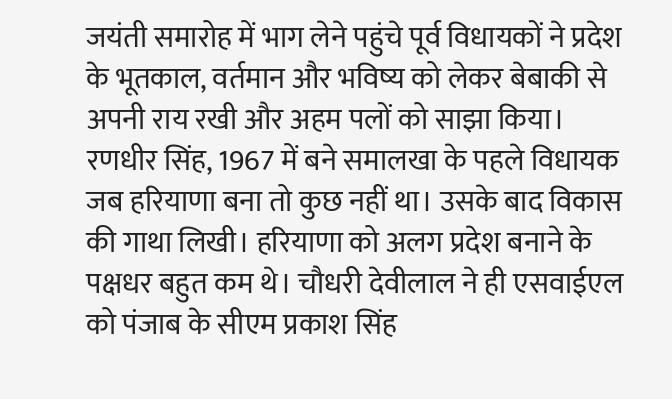जयंती समारोह में भाग लेने पहुंचे पूर्व विधायकों ने प्रदेश के भूतकाल, वर्तमान और भविष्य को लेकर बेबाकी से अपनी राय रखी और अहम पलों को साझा किया।
रणधीर सिंह, 1967 में बने समालखा के पहले विधायक
जब हरियाणा बना तो कुछ नहीं था। उसके बाद विकास की गाथा लिखी। हरियाणा को अलग प्रदेश बनाने के पक्षधर बहुत कम थे। चौधरी देवीलाल ने ही एसवाईएल को पंजाब के सीएम प्रकाश सिंह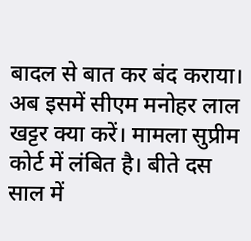बादल से बात कर बंद कराया।
अब इसमें सीएम मनोहर लाल खट्टर क्या करें। मामला सुप्रीम कोर्ट में लंबित है। बीते दस साल में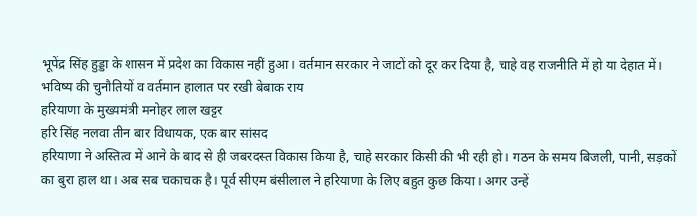भूपेंद्र सिंह हुड्डा के शासन में प्रदेश का विकास नहीं हुआ। वर्तमान सरकार ने जाटों को दूर कर दिया है, चाहे वह राजनीति में हो या देहात में।
भविष्य की चुनौतियों व वर्तमान हालात पर रखी बेबाक राय
हरियाणा के मुख्यमंत्री मनोहर लाल खट्टर
हरि सिंह नलवा तीन बार विधायक, एक बार सांसद
हरियाणा ने अस्तित्व में आने के बाद से ही जबरदस्त विकास किया है, चाहे सरकार किसी की भी रही हो। गठन के समय बिजली, पानी, सड़कों का बुरा हाल था। अब सब चकाचक है। पूर्व सीएम बंसीलाल ने हरियाणा के लिए बहुत कुछ किया। अगर उन्हें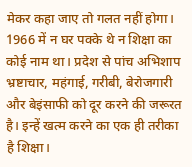मेकर कहा जाए तो गलत नहीं होगा। 1966 में न घर पक्के थे न शिक्षा का कोई नाम था। प्रदेश से पांच अभिशाप भ्रष्टाचार, महंगाई, गरीबी, बेरोजगारी और बेइंसाफी को दूर करने की जरूरत है। इन्हें खत्म करने का एक ही तरीका है शिक्षा।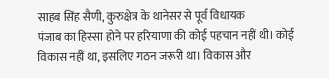साहब सिंह सैणी, कुरुक्षेत्र के थानेसर से पूर्व विधायक
पंजाब का हिस्सा होने पर हरियाणा की कोई पहचान नहीं थी। कोई विकास नहीं था, इसलिए गठन जरूरी था। विकास और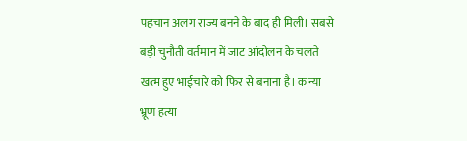पहचान अलग राज्य बनने के बाद ही मिली। सबसे बड़ी चुनौती वर्तमान में जाट आंदोलन के चलते खत्म हुए भाईचारे को फिर से बनाना है। कन्या भ्रूण हत्या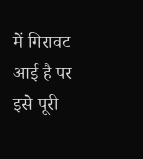में गिरावट आई है पर इसे पूरी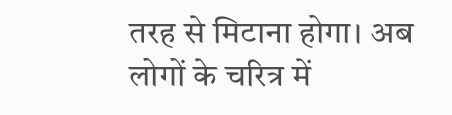तरह से मिटाना होगा। अब लोगों के चरित्र में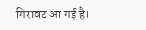गिरावट आ गई है।